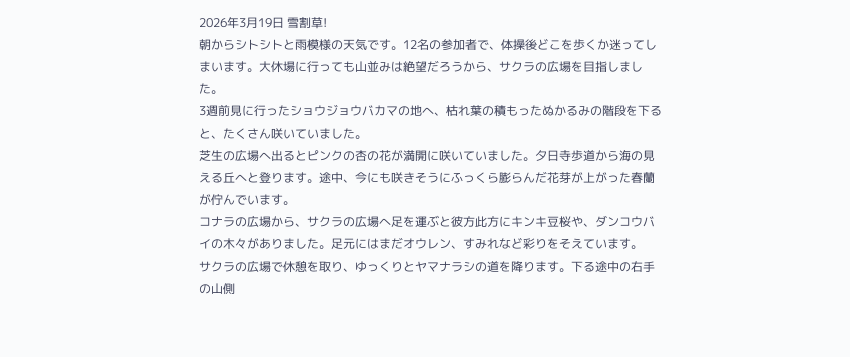2026年3月19日 雪割草!
朝からシトシトと雨模様の天気です。12名の参加者で、体操後どこを歩くか迷ってしまいます。大休場に行っても山並みは絶望だろうから、サクラの広場を目指しました。
3週前見に行ったショウジョウバカマの地へ、枯れ葉の積もったぬかるみの階段を下ると、たくさん咲いていました。
芝生の広場へ出るとピンクの杏の花が満開に咲いていました。夕日寺歩道から海の見える丘へと登ります。途中、今にも咲きそうにふっくら膨らんだ花芽が上がった春蘭が佇んでいます。
コナラの広場から、サクラの広場へ足を運ぶと彼方此方にキンキ豆桜や、ダンコウバイの木々がありました。足元にはまだオウレン、すみれなど彩りをそえています。
サクラの広場で休憩を取り、ゆっくりとヤマナラシの道を降ります。下る途中の右手の山側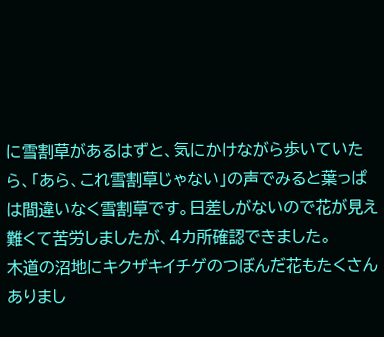に雪割草があるはずと、気にかけながら歩いていたら、「あら、これ雪割草じゃない」の声でみると葉っぱは間違いなく雪割草です。日差しがないので花が見え難くて苦労しましたが、4カ所確認できました。
木道の沼地にキクザキイチゲのつぼんだ花もたくさんありまし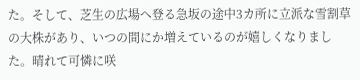た。そして、芝生の広場へ登る急坂の途中3カ所に立派な雪割草の大株があり、いつの間にか増えているのが嬉しくなりました。晴れて可憐に咲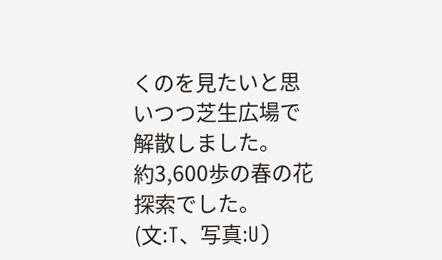くのを見たいと思いつつ芝生広場で解散しました。
約3,600歩の春の花探索でした。
(文:T、写真:U)